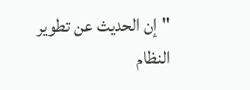"إن الحديث عن تطوير النظام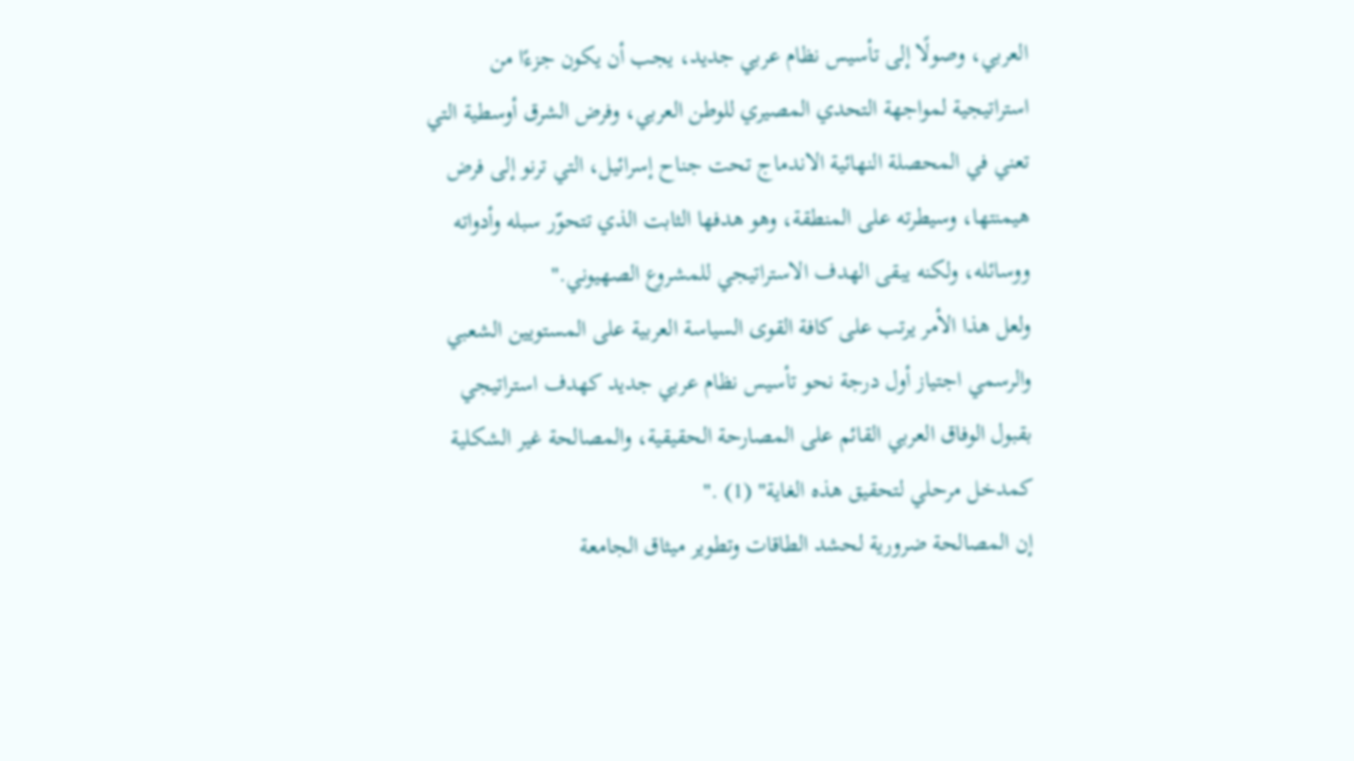العربي، وصولًا إلى تأسيس نظام عربي جديد، يجب أن يكون جزءًا من استراتيجية لمواجهة التحدي المصيري للوطن العربي، وفرض الشرق أوسطية التي تعني في المحصلة النهائية الاندماج تحت جناح إسرائيل، التي ترنو إلى فرض هيمنتها، وسيطرته على المنطقة، وهو هدفها الثابت الذي تتحوّر سبله وأدواته ووسائله، ولكنه يبقى الهدف الاستراتيجي للمشروع الصهيوني."
ولعل هذا الأمر يرتب على كافة القوى السياسة العربية على المستويين الشعبي والرسمي اجتياز أول درجة نحو تأسيس نظام عربي جديد كهدف استراتيجي بقبول الوفاق العربي القائم على المصارحة الحقيقية، والمصالحة غير الشكلية كمدخل مرحلي لتحقيق هذه الغاية" (1) ."
إن المصالحة ضرورية لحشد الطاقات وتطوير ميثاق الجامعة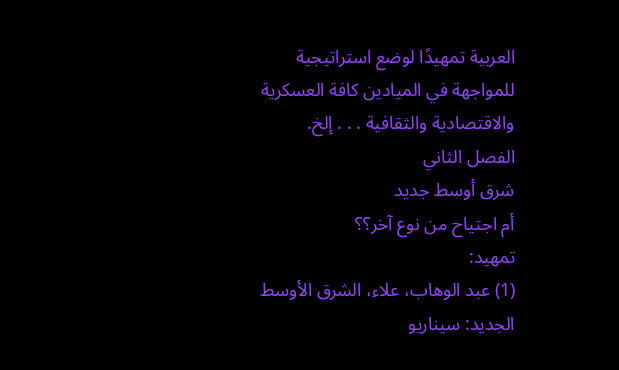العربية تمهيدًا لوضع استراتيجية للمواجهة في الميادين كافة العسكرية والاقتصادية والثقافية . . . إلخ.
الفصل الثاني
شرق أوسط جديد
أم اجتياح من نوع آخر؟؟
تمهيد:
(1) عبد الوهاب، علاء، الشرق الأوسط الجديد: سيناريو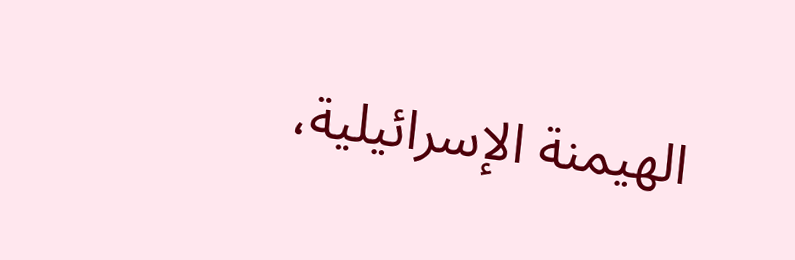الهيمنة الإسرائيلية،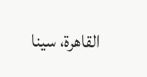القاهرة، سينا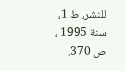للنشر، ط 1، سنة 1995 ، ص 370.